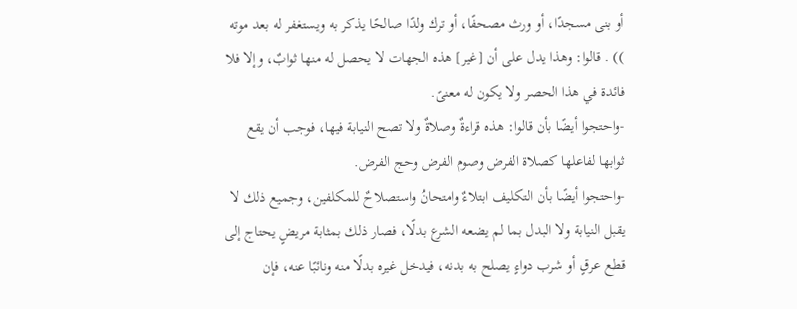أو بنى مسجدًا، أو ورث مصحفًا، أو ترك ولدًا صالحًا يذكر به ويستغفر له بعد موته )) . قالوا: وهذا يدل على أن [غير] هذه الجهات لا يحصل له منها ثوابٌ، وإلا فلا فائدة في هذا الحصر ولا يكون له معنىً.
-واحتجوا أيضًا بأن قالوا: هذه قراءةٌ وصلاةٌ ولا تصح النيابة فيها، فوجب أن يقع ثوابها لفاعلها كصلاة الفرض وصوم الفرض وحج الفرض.
-واحتجوا أيضًا بأن التكليف ابتلاءٌ وامتحانُ واستصلاحٌ للمكلفين، وجميع ذلك لا يقبل النيابة ولا البدل بما لم يضعه الشرع بدلًا، فصار ذلك بمثابة مريضٍ يحتاج إلى قطع عرقٍ أو شرب دواءٍ يصلح به بدنه، فيدخل غيره بدلًا منه ونائبًا عنه، فإن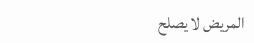المريض لا يصلح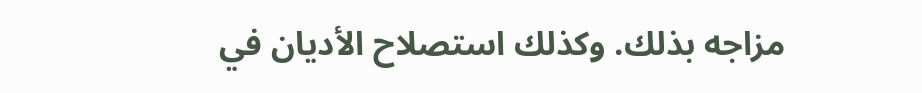مزاجه بذلك. وكذلك استصلاح الأديان في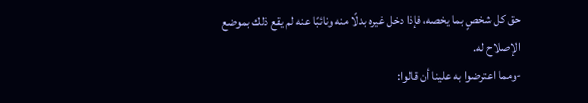حق كل شخصٍ بما يخصه، فإذا دخل غيره بدلًا منه ونائبًا عنه لم يقع ذلك بموضع الإصلاح له.
-ومما اعترضوا به علينا أن قالوا: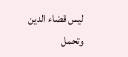ليس قضاء الدين وتحمل